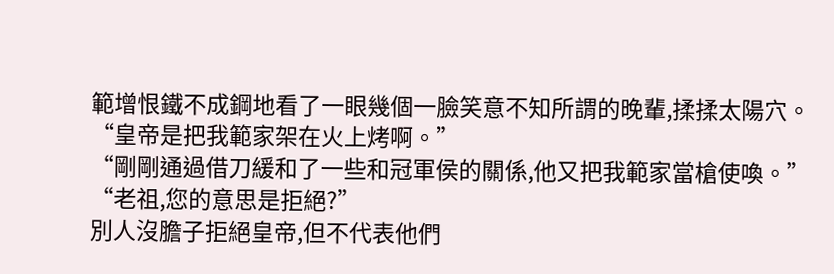範增恨鐵不成鋼地看了一眼幾個一臉笑意不知所謂的晚輩,揉揉太陽穴。
“皇帝是把我範家架在火上烤啊。”
“剛剛通過借刀緩和了一些和冠軍侯的關係,他又把我範家當槍使喚。”
“老祖,您的意思是拒絕?”
別人沒膽子拒絕皇帝,但不代表他們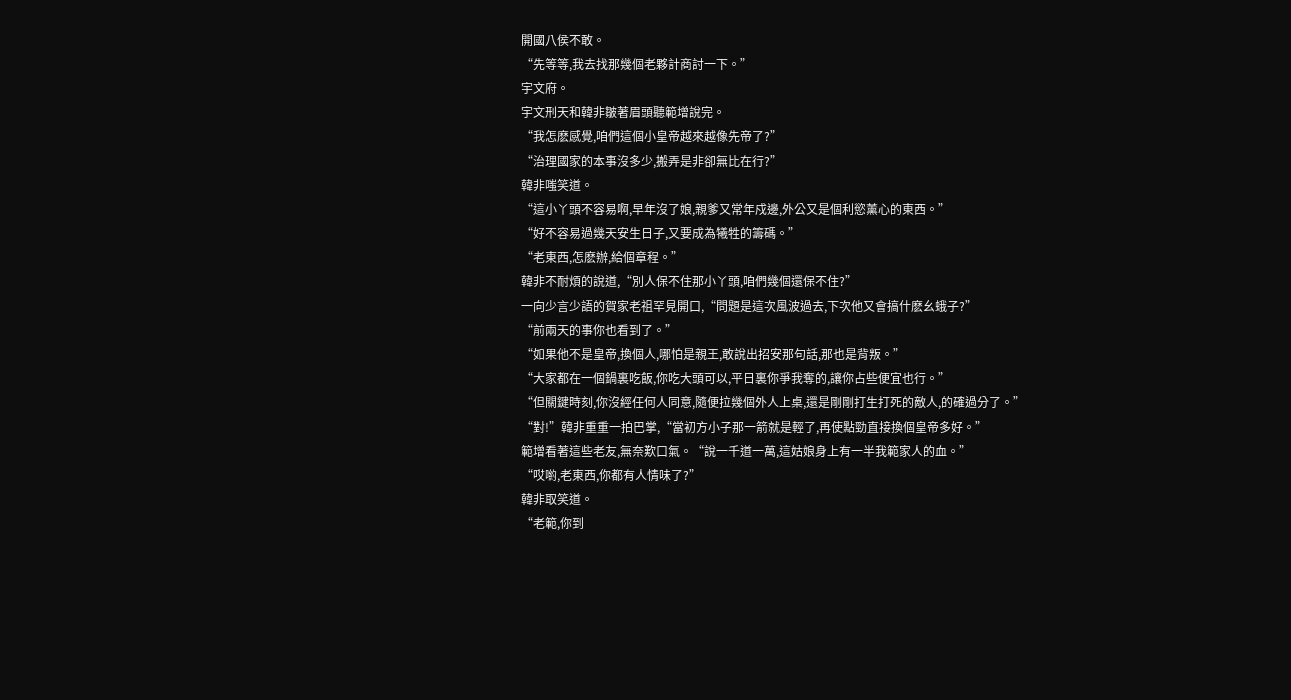開國八侯不敢。
“先等等,我去找那幾個老夥計商討一下。”
宇文府。
宇文刑天和韓非皺著眉頭聽範增說完。
“我怎麽感覺,咱們這個小皇帝越來越像先帝了?”
“治理國家的本事沒多少,搬弄是非卻無比在行?”
韓非嗤笑道。
“這小丫頭不容易啊,早年沒了娘,親爹又常年戍邊,外公又是個利慾薰心的東西。”
“好不容易過幾天安生日子,又要成為犧牲的籌碼。”
“老東西,怎麽辦,給個章程。”
韓非不耐煩的說道,“別人保不住那小丫頭,咱們幾個還保不住?”
一向少言少語的賀家老祖罕見開口,“問題是這次風波過去,下次他又會搞什麽幺蛾子?”
“前兩天的事你也看到了。”
“如果他不是皇帝,換個人,哪怕是親王,敢說出招安那句話,那也是背叛。”
“大家都在一個鍋裏吃飯,你吃大頭可以,平日裏你爭我奪的,讓你占些便宜也行。”
“但關鍵時刻,你沒經任何人同意,隨便拉幾個外人上桌,還是剛剛打生打死的敵人,的確過分了。”
“對!”韓非重重一拍巴掌,“當初方小子那一箭就是輕了,再使點勁直接換個皇帝多好。”
範增看著這些老友,無奈歎口氣。“說一千道一萬,這姑娘身上有一半我範家人的血。”
“哎喲,老東西,你都有人情味了?”
韓非取笑道。
“老範,你到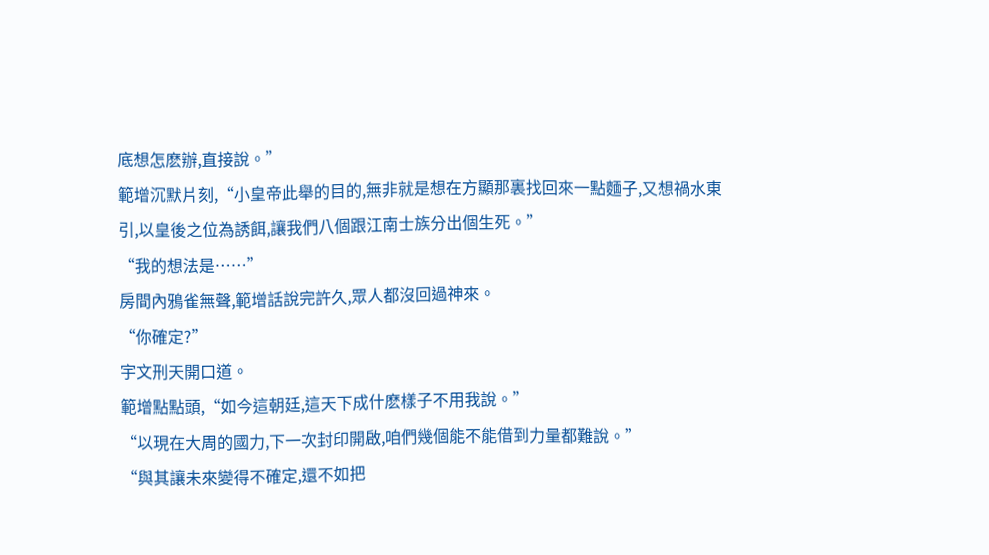底想怎麽辦,直接說。”
範增沉默片刻,“小皇帝此舉的目的,無非就是想在方顯那裏找回來一點麵子,又想禍水東引,以皇後之位為誘餌,讓我們八個跟江南士族分出個生死。”
“我的想法是……”
房間內鴉雀無聲,範增話說完許久,眾人都沒回過神來。
“你確定?”
宇文刑天開口道。
範增點點頭,“如今這朝廷,這天下成什麽樣子不用我說。”
“以現在大周的國力,下一次封印開啟,咱們幾個能不能借到力量都難說。”
“與其讓未來變得不確定,還不如把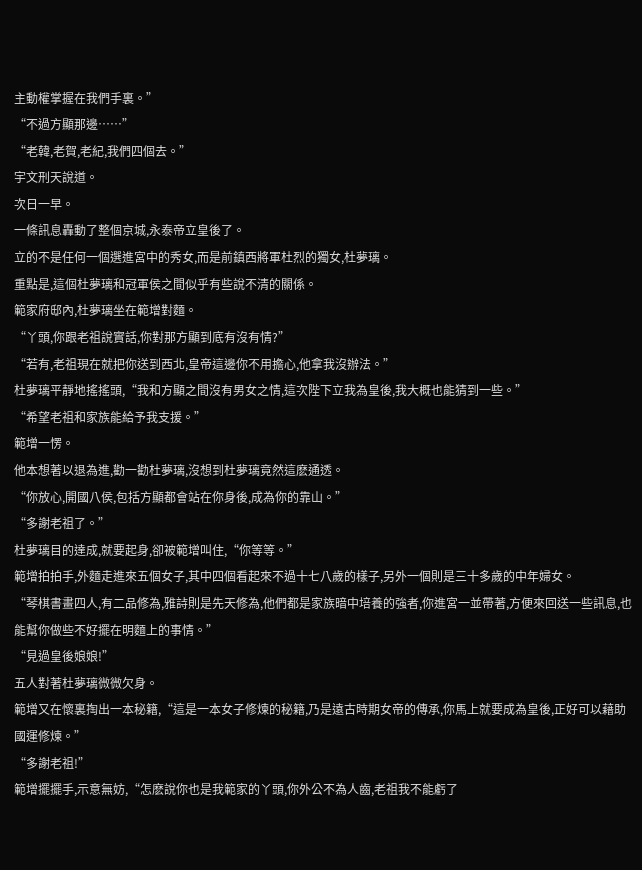主動權掌握在我們手裏。”
“不過方顯那邊……”
“老韓,老賀,老紀,我們四個去。”
宇文刑天說道。
次日一早。
一條訊息轟動了整個京城,永泰帝立皇後了。
立的不是任何一個選進宮中的秀女,而是前鎮西將軍杜烈的獨女,杜夢璃。
重點是,這個杜夢璃和冠軍侯之間似乎有些說不清的關係。
範家府邸內,杜夢璃坐在範增對麵。
“丫頭,你跟老祖說實話,你對那方顯到底有沒有情?”
“若有,老祖現在就把你送到西北,皇帝這邊你不用擔心,他拿我沒辦法。”
杜夢璃平靜地搖搖頭,“我和方顯之間沒有男女之情,這次陛下立我為皇後,我大概也能猜到一些。”
“希望老祖和家族能給予我支援。”
範增一愣。
他本想著以退為進,勸一勸杜夢璃,沒想到杜夢璃竟然這麽通透。
“你放心,開國八侯,包括方顯都會站在你身後,成為你的靠山。”
“多謝老祖了。”
杜夢璃目的達成,就要起身,卻被範增叫住,“你等等。”
範增拍拍手,外麵走進來五個女子,其中四個看起來不過十七八歲的樣子,另外一個則是三十多歲的中年婦女。
“琴棋書畫四人,有二品修為,雅詩則是先天修為,他們都是家族暗中培養的強者,你進宮一並帶著,方便來回送一些訊息,也能幫你做些不好擺在明麵上的事情。”
“見過皇後娘娘!”
五人對著杜夢璃微微欠身。
範增又在懷裏掏出一本秘籍,“這是一本女子修煉的秘籍,乃是遠古時期女帝的傳承,你馬上就要成為皇後,正好可以藉助國運修煉。”
“多謝老祖!”
範增擺擺手,示意無妨,“怎麽說你也是我範家的丫頭,你外公不為人齒,老祖我不能虧了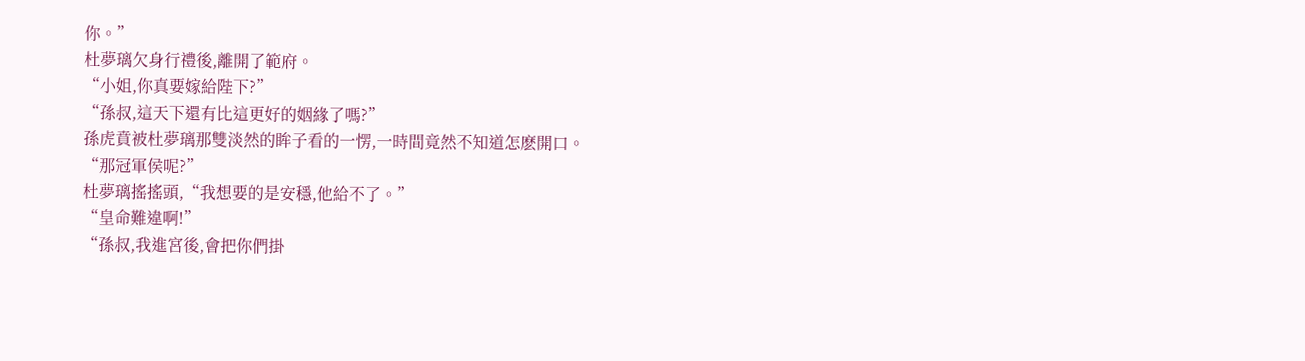你。”
杜夢璃欠身行禮後,離開了範府。
“小姐,你真要嫁給陛下?”
“孫叔,這天下還有比這更好的姻緣了嗎?”
孫虎賁被杜夢璃那雙淡然的眸子看的一愣,一時間竟然不知道怎麽開口。
“那冠軍侯呢?”
杜夢璃搖搖頭,“我想要的是安穩,他給不了。”
“皇命難違啊!”
“孫叔,我進宮後,會把你們掛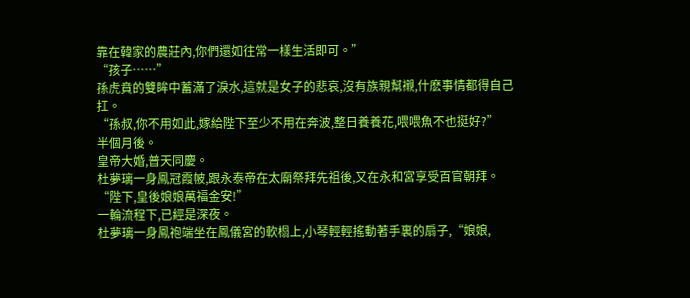靠在韓家的農莊內,你們還如往常一樣生活即可。”
“孩子……”
孫虎賁的雙眸中蓄滿了淚水,這就是女子的悲哀,沒有族親幫襯,什麽事情都得自己扛。
“孫叔,你不用如此,嫁給陛下至少不用在奔波,整日養養花,喂喂魚不也挺好?”
半個月後。
皇帝大婚,普天同慶。
杜夢璃一身鳳冠霞帔,跟永泰帝在太廟祭拜先祖後,又在永和宮享受百官朝拜。
“陛下,皇後娘娘萬福金安!”
一輪流程下,已經是深夜。
杜夢璃一身鳳袍端坐在鳳儀宮的軟榻上,小琴輕輕搖動著手裏的扇子,“娘娘,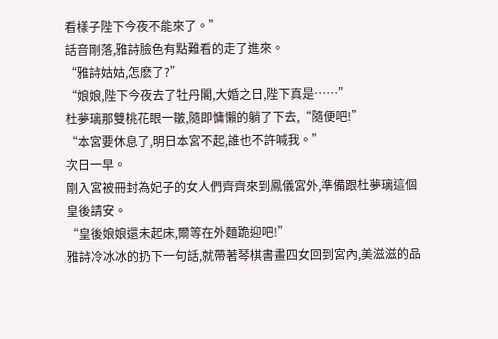看樣子陛下今夜不能來了。”
話音剛落,雅詩臉色有點難看的走了進來。
“雅詩姑姑,怎麽了?”
“娘娘,陛下今夜去了牡丹閣,大婚之日,陛下真是……”
杜夢璃那雙桃花眼一皺,隨即慵懶的躺了下去,“隨便吧!”
“本宮要休息了,明日本宮不起,誰也不許喊我。”
次日一早。
剛入宮被冊封為妃子的女人們齊齊來到鳳儀宮外,準備跟杜夢璃這個皇後請安。
“皇後娘娘還未起床,爾等在外麵跪迎吧!”
雅詩冷冰冰的扔下一句話,就帶著琴棋書畫四女回到宮內,美滋滋的品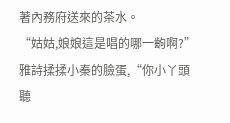著內務府送來的茶水。
“姑姑,娘娘這是唱的哪一齣啊?”
雅詩揉揉小秦的臉蛋,“你小丫頭聽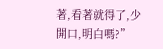著,看著就得了,少開口,明白嗎?”